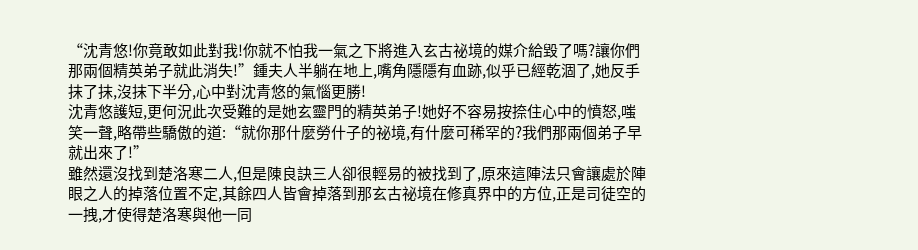“沈青悠!你竟敢如此對我!你就不怕我一氣之下將進入玄古祕境的媒介給毀了嗎?讓你們那兩個精英弟子就此消失!”鍾夫人半躺在地上,嘴角隱隱有血跡,似乎已經乾涸了,她反手抹了抹,沒抹下半分,心中對沈青悠的氣惱更勝!
沈青悠護短,更何況此次受難的是她玄靈門的精英弟子!她好不容易按捺住心中的憤怒,嗤笑一聲,略帶些驕傲的道:“就你那什麼勞什子的祕境,有什麼可稀罕的?我們那兩個弟子早就出來了!”
雖然還沒找到楚洛寒二人,但是陳良訣三人卻很輕易的被找到了,原來這陣法只會讓處於陣眼之人的掉落位置不定,其餘四人皆會掉落到那玄古祕境在修真界中的方位,正是司徒空的一拽,才使得楚洛寒與他一同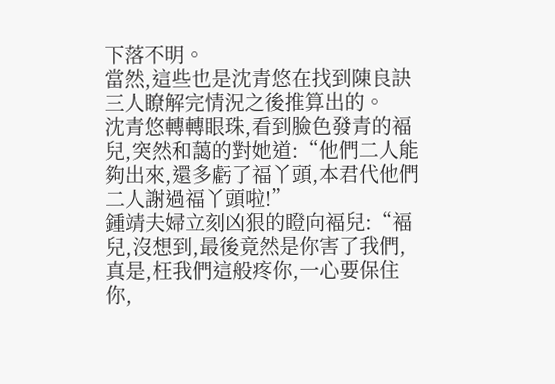下落不明。
當然,這些也是沈青悠在找到陳良訣三人瞭解完情況之後推算出的。
沈青悠轉轉眼珠,看到臉色發青的褔兒,突然和藹的對她道:“他們二人能夠出來,還多虧了福丫頭,本君代他們二人謝過福丫頭啦!”
鍾靖夫婦立刻凶狠的瞪向褔兒:“褔兒,沒想到,最後竟然是你害了我們,真是,枉我們這般疼你,一心要保住你,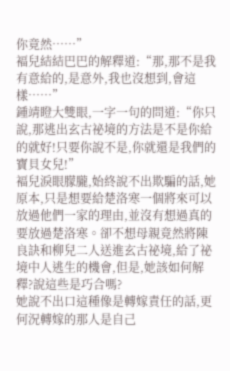你竟然……”
褔兒結結巴巴的解釋道:“那,那不是我有意給的,是意外,我也沒想到,會這樣……”
鍾靖瞪大雙眼,一字一句的問道:“你只說,那逃出玄古祕境的方法是不是你給的就好!只要你說不是,你就還是我們的寶貝女兒!”
褔兒淚眼朦朧,始終說不出欺騙的話,她原本,只是想要給楚洛寒一個將來可以放過他們一家的理由,並沒有想過真的要放過楚洛寒。卻不想母親竟然將陳良訣和柳兒二人送進玄古祕境,給了祕境中人逃生的機會,但是,她該如何解釋?說這些是巧合嗎?
她說不出口這種像是轉嫁責任的話,更何況轉嫁的那人是自己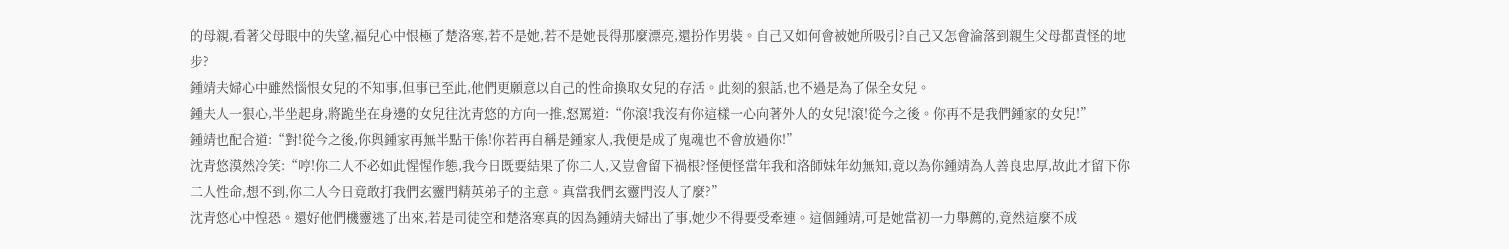的母親,看著父母眼中的失望,褔兒心中恨極了楚洛寒,若不是她,若不是她長得那麼漂亮,還扮作男裝。自己又如何會被她所吸引?自己又怎會淪落到親生父母都責怪的地步?
鍾靖夫婦心中雖然惱恨女兒的不知事,但事已至此,他們更願意以自己的性命換取女兒的存活。此刻的狠話,也不過是為了保全女兒。
鍾夫人一狠心,半坐起身,將跪坐在身邊的女兒往沈青悠的方向一推,怒罵道:“你滾!我沒有你這樣一心向著外人的女兒!滾!從今之後。你再不是我們鍾家的女兒!”
鍾靖也配合道:“對!從今之後,你與鍾家再無半點干係!你若再自稱是鍾家人,我便是成了鬼魂也不會放過你!”
沈青悠漠然冷笑:“哼!你二人不必如此惺惺作態,我今日既要結果了你二人,又豈會留下禍根?怪便怪當年我和洛師妹年幼無知,竟以為你鍾靖為人善良忠厚,故此才留下你二人性命,想不到,你二人今日竟敢打我們玄靈門精英弟子的主意。真當我們玄靈門沒人了麼?”
沈青悠心中惶恐。還好他們機靈逃了出來,若是司徒空和楚洛寒真的因為鍾靖夫婦出了事,她少不得要受牽連。這個鍾靖,可是她當初一力舉薦的,竟然這麼不成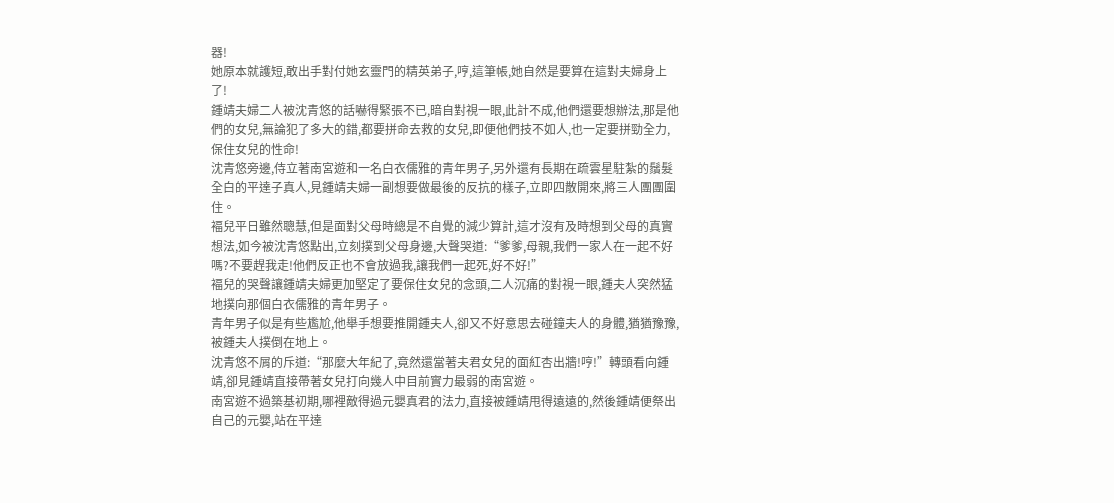器!
她原本就護短,敢出手對付她玄靈門的精英弟子,哼,這筆帳,她自然是要算在這對夫婦身上了!
鍾靖夫婦二人被沈青悠的話嚇得緊張不已,暗自對視一眼,此計不成,他們還要想辦法,那是他們的女兒,無論犯了多大的錯,都要拼命去救的女兒,即便他們技不如人,也一定要拼勁全力,保住女兒的性命!
沈青悠旁邊,侍立著南宮遊和一名白衣儒雅的青年男子,另外還有長期在疏雲星駐紮的鬚髮全白的平達子真人,見鍾靖夫婦一副想要做最後的反抗的樣子,立即四散開來,將三人團團圍住。
褔兒平日雖然聰慧,但是面對父母時總是不自覺的減少算計,這才沒有及時想到父母的真實想法,如今被沈青悠點出,立刻撲到父母身邊,大聲哭道:“爹爹,母親,我們一家人在一起不好嗎?不要趕我走!他們反正也不會放過我,讓我們一起死,好不好!”
褔兒的哭聲讓鍾靖夫婦更加堅定了要保住女兒的念頭,二人沉痛的對視一眼,鍾夫人突然猛地撲向那個白衣儒雅的青年男子。
青年男子似是有些尷尬,他舉手想要推開鍾夫人,卻又不好意思去碰鐘夫人的身體,猶猶豫豫,被鍾夫人撲倒在地上。
沈青悠不屑的斥道:“那麼大年紀了,竟然還當著夫君女兒的面紅杏出牆!哼!”轉頭看向鍾靖,卻見鍾靖直接帶著女兒打向幾人中目前實力最弱的南宮遊。
南宮遊不過築基初期,哪裡敵得過元嬰真君的法力,直接被鍾靖甩得遠遠的,然後鍾靖便祭出自己的元嬰,站在平達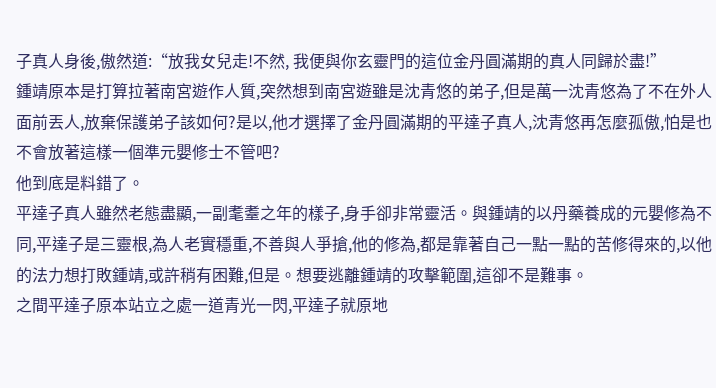子真人身後,傲然道:“放我女兒走!不然, 我便與你玄靈門的這位金丹圓滿期的真人同歸於盡!”
鍾靖原本是打算拉著南宮遊作人質,突然想到南宮遊雖是沈青悠的弟子,但是萬一沈青悠為了不在外人面前丟人,放棄保護弟子該如何?是以,他才選擇了金丹圓滿期的平達子真人,沈青悠再怎麼孤傲,怕是也不會放著這樣一個準元嬰修士不管吧?
他到底是料錯了。
平達子真人雖然老態盡顯,一副耄耋之年的樣子,身手卻非常靈活。與鍾靖的以丹藥養成的元嬰修為不同,平達子是三靈根,為人老實穩重,不善與人爭搶,他的修為,都是靠著自己一點一點的苦修得來的,以他的法力想打敗鍾靖,或許稍有困難,但是。想要逃離鍾靖的攻擊範圍,這卻不是難事。
之間平達子原本站立之處一道青光一閃,平達子就原地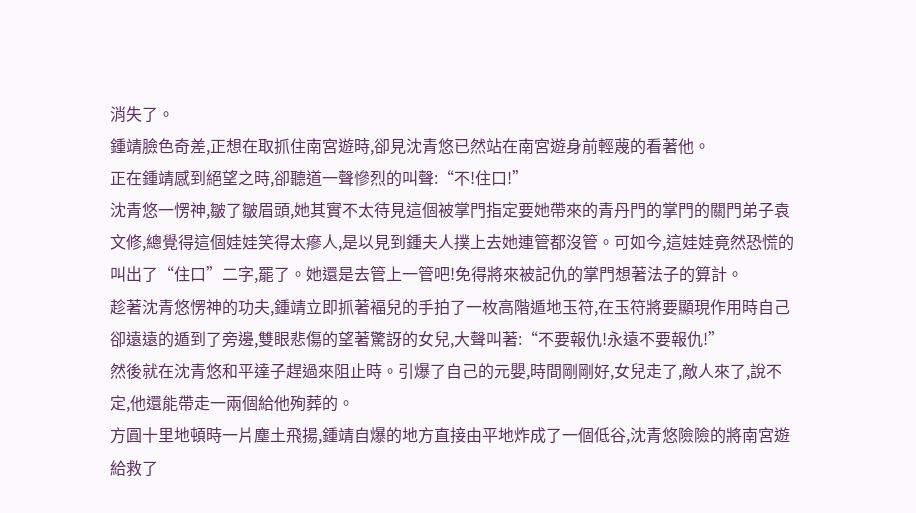消失了。
鍾靖臉色奇差,正想在取抓住南宮遊時,卻見沈青悠已然站在南宮遊身前輕蔑的看著他。
正在鍾靖感到絕望之時,卻聽道一聲慘烈的叫聲:“不!住口!”
沈青悠一愣神,皺了皺眉頭,她其實不太待見這個被掌門指定要她帶來的青丹門的掌門的關門弟子袁文修,總覺得這個娃娃笑得太瘮人,是以見到鍾夫人撲上去她連管都沒管。可如今,這娃娃竟然恐慌的叫出了“住口”二字,罷了。她還是去管上一管吧!免得將來被記仇的掌門想著法子的算計。
趁著沈青悠愣神的功夫,鍾靖立即抓著褔兒的手拍了一枚高階遁地玉符,在玉符將要顯現作用時自己卻遠遠的遁到了旁邊,雙眼悲傷的望著驚訝的女兒,大聲叫著:“不要報仇!永遠不要報仇!”
然後就在沈青悠和平達子趕過來阻止時。引爆了自己的元嬰,時間剛剛好,女兒走了,敵人來了,說不定,他還能帶走一兩個給他殉葬的。
方圓十里地頓時一片塵土飛揚,鍾靖自爆的地方直接由平地炸成了一個低谷,沈青悠險險的將南宮遊給救了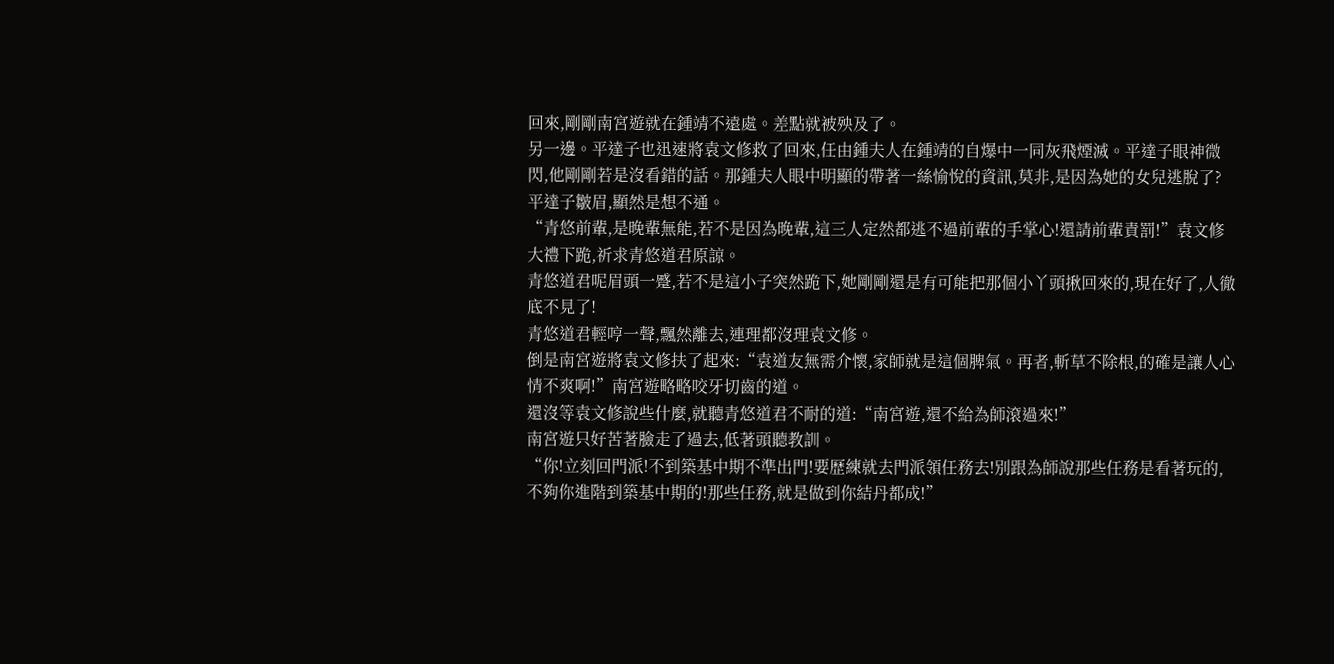回來,剛剛南宮遊就在鍾靖不遠處。差點就被殃及了。
另一邊。平達子也迅速將袁文修救了回來,任由鍾夫人在鍾靖的自爆中一同灰飛煙滅。平達子眼神微閃,他剛剛若是沒看錯的話。那鍾夫人眼中明顯的帶著一絲愉悅的資訊,莫非,是因為她的女兒逃脫了?平達子皺眉,顯然是想不通。
“青悠前輩,是晚輩無能,若不是因為晚輩,這三人定然都逃不過前輩的手掌心!還請前輩責罰!”袁文修大禮下跪,祈求青悠道君原諒。
青悠道君呢眉頭一蹙,若不是這小子突然跪下,她剛剛還是有可能把那個小丫頭揪回來的,現在好了,人徹底不見了!
青悠道君輕哼一聲,飄然離去,連理都沒理袁文修。
倒是南宮遊將袁文修扶了起來:“袁道友無需介懷,家師就是這個脾氣。再者,斬草不除根,的確是讓人心情不爽啊!”南宮遊略略咬牙切齒的道。
還沒等袁文修說些什麼,就聽青悠道君不耐的道:“南宮遊,還不給為師滾過來!”
南宮遊只好苦著臉走了過去,低著頭聽教訓。
“你!立刻回門派!不到築基中期不準出門!要歷練就去門派領任務去!別跟為師說那些任務是看著玩的,不夠你進階到築基中期的!那些任務,就是做到你結丹都成!”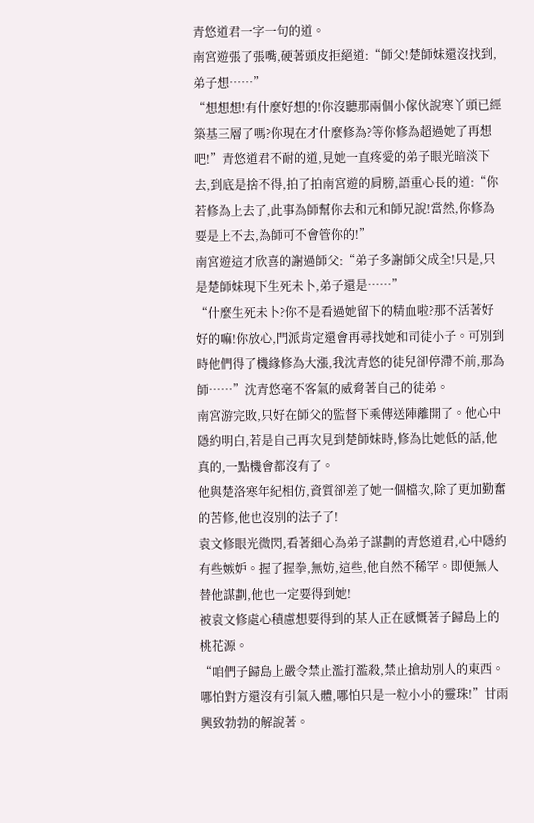青悠道君一字一句的道。
南宮遊張了張嘴,硬著頭皮拒絕道:“師父!楚師妹還沒找到,弟子想……”
“想想想!有什麼好想的!你沒聽那兩個小傢伙說寒丫頭已經築基三層了嗎?你現在才什麼修為?等你修為超過她了再想吧!”青悠道君不耐的道,見她一直疼愛的弟子眼光暗淡下去,到底是捨不得,拍了拍南宮遊的肩膀,語重心長的道:“你若修為上去了,此事為師幫你去和元和師兄說!當然,你修為要是上不去,為師可不會管你的!”
南宮遊這才欣喜的謝過師父:“弟子多謝師父成全!只是,只是楚師妹現下生死未卜,弟子還是……”
“什麼生死未卜?你不是看過她留下的精血啦?那不活著好好的嘛!你放心,門派肯定還會再尋找她和司徒小子。可別到時他們得了機緣修為大漲,我沈青悠的徒兒卻停滯不前,那為師……”沈青悠毫不客氣的威脅著自己的徒弟。
南宮游完敗,只好在師父的監督下乘傳送陣離開了。他心中隱約明白,若是自己再次見到楚師妹時,修為比她低的話,他真的,一點機會都沒有了。
他與楚洛寒年紀相仿,資質卻差了她一個檔次,除了更加勤奮的苦修,他也沒別的法子了!
袁文修眼光微閃,看著細心為弟子謀劃的青悠道君,心中隱約有些嫉妒。握了握拳,無妨,這些,他自然不稀罕。即便無人替他謀劃,他也一定要得到她!
被袁文修處心積慮想要得到的某人正在感慨著子歸島上的桃花源。
“咱們子歸島上嚴令禁止濫打濫殺,禁止搶劫別人的東西。哪怕對方還沒有引氣入體,哪怕只是一粒小小的靈珠!”甘雨興致勃勃的解說著。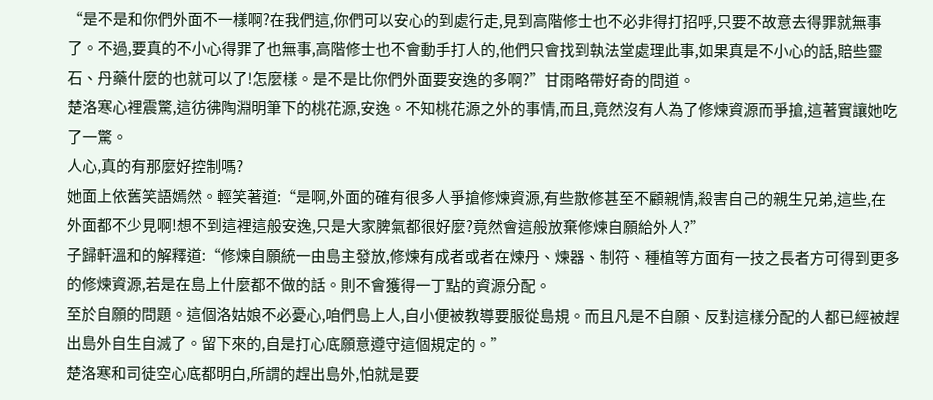“是不是和你們外面不一樣啊?在我們這,你們可以安心的到處行走,見到高階修士也不必非得打招呼,只要不故意去得罪就無事了。不過,要真的不小心得罪了也無事,高階修士也不會動手打人的,他們只會找到執法堂處理此事,如果真是不小心的話,賠些靈石、丹藥什麼的也就可以了!怎麼樣。是不是比你們外面要安逸的多啊?”甘雨略帶好奇的問道。
楚洛寒心裡震驚,這彷彿陶淵明筆下的桃花源,安逸。不知桃花源之外的事情,而且,竟然沒有人為了修煉資源而爭搶,這著實讓她吃了一驚。
人心,真的有那麼好控制嗎?
她面上依舊笑語嫣然。輕笑著道:“是啊,外面的確有很多人爭搶修煉資源,有些散修甚至不顧親情,殺害自己的親生兄弟,這些,在外面都不少見啊!想不到這裡這般安逸,只是大家脾氣都很好麼?竟然會這般放棄修煉自願給外人?”
子歸軒溫和的解釋道:“修煉自願統一由島主發放,修煉有成者或者在煉丹、煉器、制符、種植等方面有一技之長者方可得到更多的修煉資源,若是在島上什麼都不做的話。則不會獲得一丁點的資源分配。
至於自願的問題。這個洛姑娘不必憂心,咱們島上人,自小便被教導要服從島規。而且凡是不自願、反對這樣分配的人都已經被趕出島外自生自滅了。留下來的,自是打心底願意遵守這個規定的。”
楚洛寒和司徒空心底都明白,所謂的趕出島外,怕就是要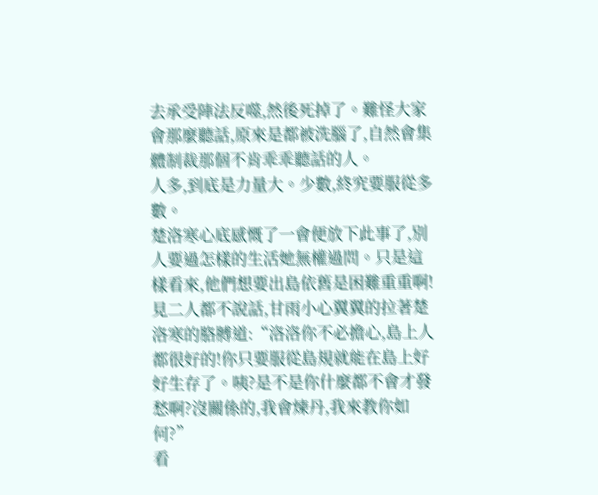去承受陣法反噬,然後死掉了。難怪大家會那麼聽話,原來是都被洗腦了,自然會集體制裁那個不肯乖乖聽話的人。
人多,到底是力量大。少數,終究要服從多數。
楚洛寒心底感慨了一會便放下此事了,別人要過怎樣的生活她無權過問。只是這樣看來,他們想要出島依舊是困難重重啊!
見二人都不說話,甘雨小心翼翼的拉著楚洛寒的胳膊道:“洛洛你不必擔心,島上人都很好的!你只要服從島規就能在島上好好生存了。咦?是不是你什麼都不會才發愁啊?沒關係的,我會煉丹,我來教你如何?”
看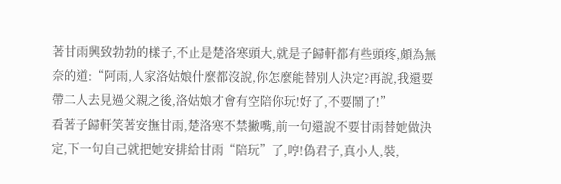著甘雨興致勃勃的樣子,不止是楚洛寒頭大,就是子歸軒都有些頭疼,頗為無奈的道:“阿雨,人家洛姑娘什麼都沒說,你怎麼能替別人決定?再說,我還要帶二人去見過父親之後,洛姑娘才會有空陪你玩!好了,不要鬧了!”
看著子歸軒笑著安撫甘雨,楚洛寒不禁撇嘴,前一句還說不要甘雨替她做決定,下一句自己就把她安排給甘雨“陪玩”了,哼!偽君子,真小人,裝,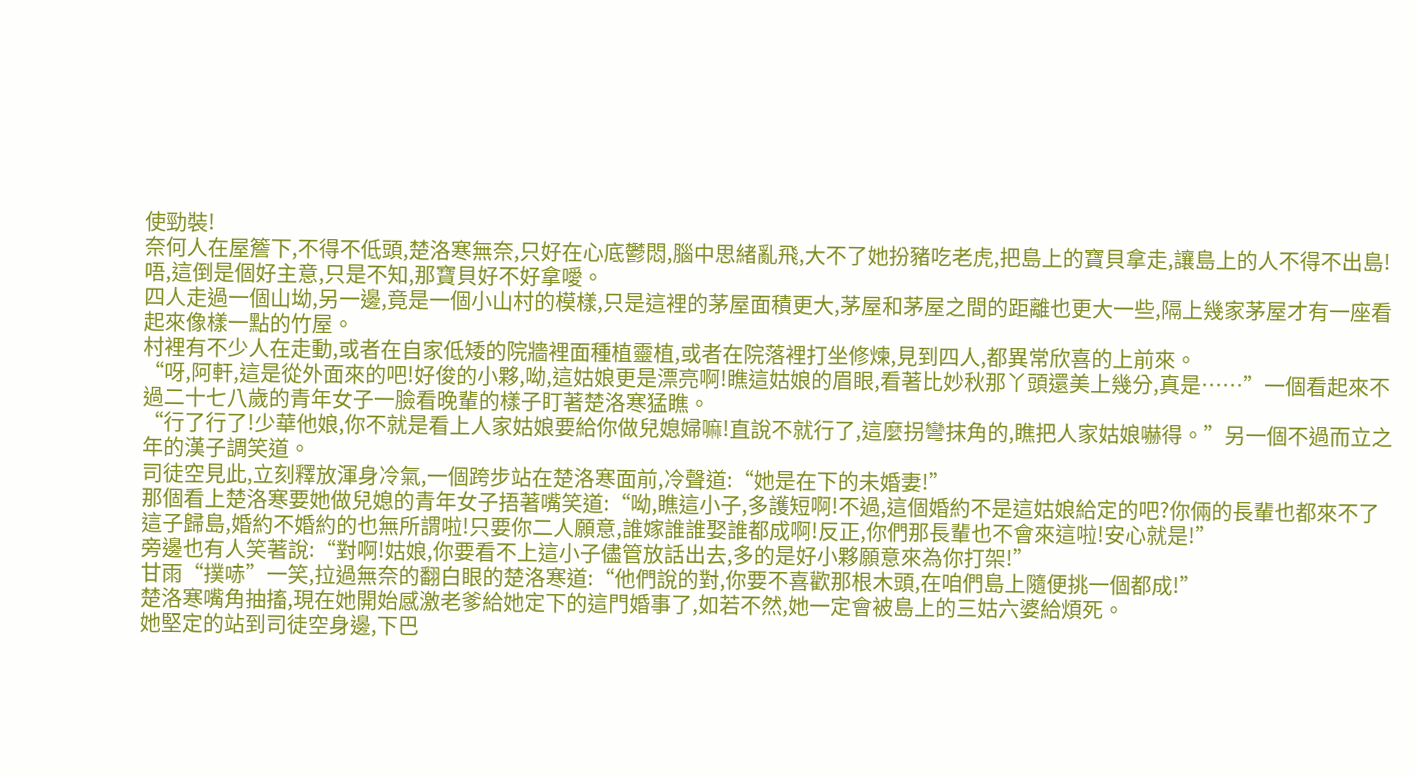使勁裝!
奈何人在屋簷下,不得不低頭,楚洛寒無奈,只好在心底鬱悶,腦中思緒亂飛,大不了她扮豬吃老虎,把島上的寶貝拿走,讓島上的人不得不出島!唔,這倒是個好主意,只是不知,那寶貝好不好拿噯。
四人走過一個山坳,另一邊,竟是一個小山村的模樣,只是這裡的茅屋面積更大,茅屋和茅屋之間的距離也更大一些,隔上幾家茅屋才有一座看起來像樣一點的竹屋。
村裡有不少人在走動,或者在自家低矮的院牆裡面種植靈植,或者在院落裡打坐修煉,見到四人,都異常欣喜的上前來。
“呀,阿軒,這是從外面來的吧!好俊的小夥,呦,這姑娘更是漂亮啊!瞧這姑娘的眉眼,看著比妙秋那丫頭還美上幾分,真是……”一個看起來不過二十七八歲的青年女子一臉看晚輩的樣子盯著楚洛寒猛瞧。
“行了行了!少華他娘,你不就是看上人家姑娘要給你做兒媳婦嘛!直說不就行了,這麼拐彎抹角的,瞧把人家姑娘嚇得。”另一個不過而立之年的漢子調笑道。
司徒空見此,立刻釋放渾身冷氣,一個跨步站在楚洛寒面前,冷聲道:“她是在下的未婚妻!”
那個看上楚洛寒要她做兒媳的青年女子捂著嘴笑道:“呦,瞧這小子,多護短啊!不過,這個婚約不是這姑娘給定的吧?你倆的長輩也都來不了這子歸島,婚約不婚約的也無所謂啦!只要你二人願意,誰嫁誰誰娶誰都成啊!反正,你們那長輩也不會來這啦!安心就是!”
旁邊也有人笑著說:“對啊!姑娘,你要看不上這小子儘管放話出去,多的是好小夥願意來為你打架!”
甘雨“撲哧”一笑,拉過無奈的翻白眼的楚洛寒道:“他們說的對,你要不喜歡那根木頭,在咱們島上隨便挑一個都成!”
楚洛寒嘴角抽搐,現在她開始感激老爹給她定下的這門婚事了,如若不然,她一定會被島上的三姑六婆給煩死。
她堅定的站到司徒空身邊,下巴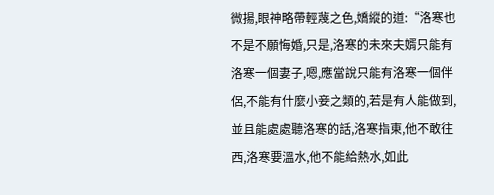微揚,眼神略帶輕蔑之色,嬌縱的道:“洛寒也不是不願悔婚,只是,洛寒的未來夫婿只能有洛寒一個妻子,嗯,應當說只能有洛寒一個伴侶,不能有什麼小妾之類的,若是有人能做到,並且能處處聽洛寒的話,洛寒指東,他不敢往西,洛寒要溫水,他不能給熱水,如此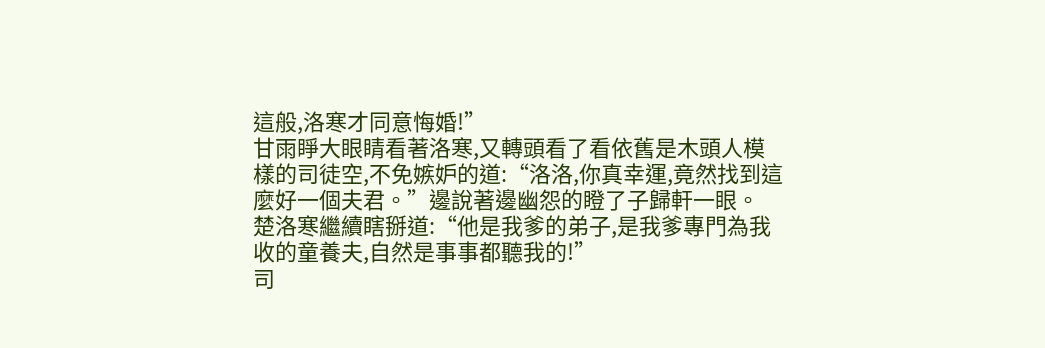這般,洛寒才同意悔婚!”
甘雨睜大眼睛看著洛寒,又轉頭看了看依舊是木頭人模樣的司徒空,不免嫉妒的道:“洛洛,你真幸運,竟然找到這麼好一個夫君。”邊說著邊幽怨的瞪了子歸軒一眼。
楚洛寒繼續瞎掰道:“他是我爹的弟子,是我爹專門為我收的童養夫,自然是事事都聽我的!”
司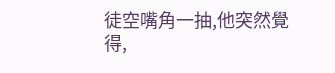徒空嘴角一抽,他突然覺得,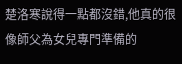楚洛寒說得一點都沒錯,他真的很像師父為女兒專門準備的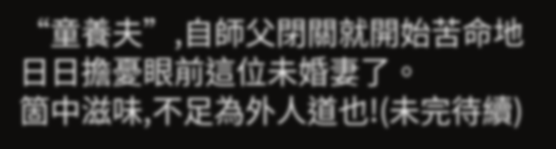“童養夫”,自師父閉關就開始苦命地日日擔憂眼前這位未婚妻了。
箇中滋味,不足為外人道也!(未完待續)